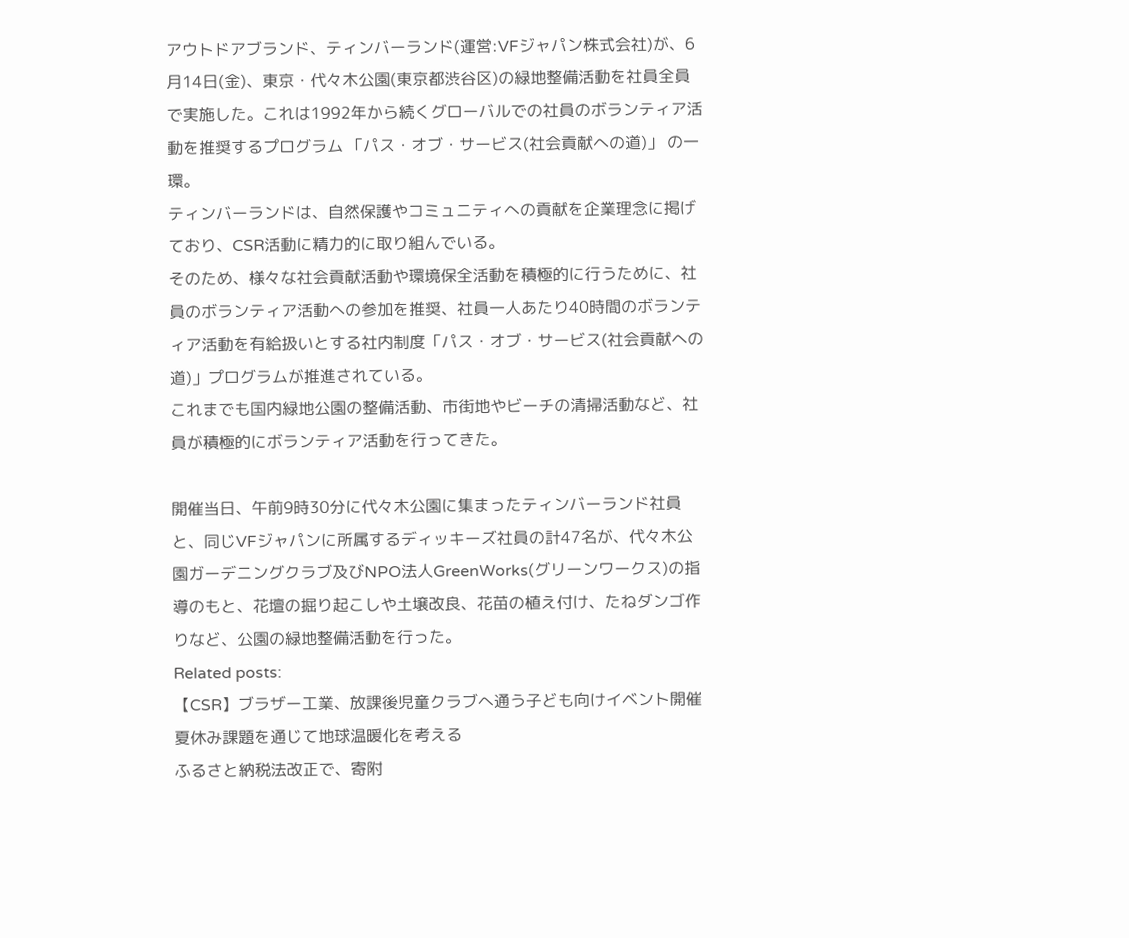アウトドアブランド、ティンバーランド(運営:VFジャパン株式会社)が、6月14日(金)、東京・代々木公園(東京都渋谷区)の緑地整備活動を社員全員で実施した。これは1992年から続くグローバルでの社員のボランティア活動を推奨するプログラム 「パス・オブ・サービス(社会貢献への道)」 の一環。
ティンバーランドは、自然保護やコミュニティへの貢献を企業理念に掲げており、CSR活動に精力的に取り組んでいる。
そのため、様々な社会貢献活動や環境保全活動を積極的に行うために、社員のボランティア活動への参加を推奨、社員一人あたり40時間のボランティア活動を有給扱いとする社内制度「パス・オブ・サービス(社会貢献への道)」プログラムが推進されている。
これまでも国内緑地公園の整備活動、市街地やビーチの清掃活動など、社員が積極的にボランティア活動を行ってきた。

開催当日、午前9時30分に代々木公園に集まったティンバーランド社員と、同じVFジャパンに所属するディッキーズ社員の計47名が、代々木公園ガーデニングクラブ及びNPO法人GreenWorks(グリーンワークス)の指導のもと、花壇の掘り起こしや土壌改良、花苗の植え付け、たねダンゴ作りなど、公園の緑地整備活動を行った。
Related posts:
【CSR】ブラザー工業、放課後児童クラブへ通う子ども向けイベント開催 夏休み課題を通じて地球温暖化を考える
ふるさと納税法改正で、寄附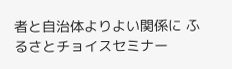者と自治体よりよい関係に ふるさとチョイスセミナー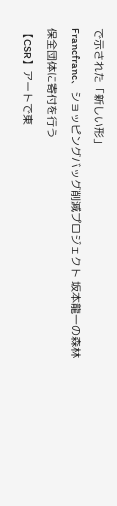で示された「新しい形」
Francfranc、ショッピングバッグ削減プロジェクト 坂本龍一の森林保全団体に寄付を行う
【CSR】アートで東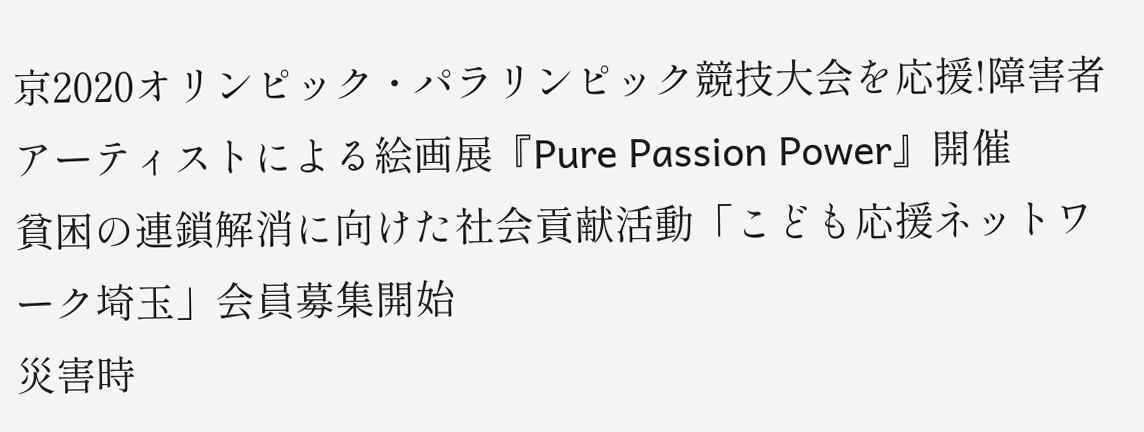京2020オリンピック・パラリンピック競技大会を応援!障害者アーティストによる絵画展『Pure Passion Power』開催
貧困の連鎖解消に向けた社会貢献活動「こども応援ネットワーク埼玉」会員募集開始
災害時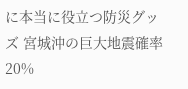に本当に役立つ防災グッズ 宮城沖の巨大地震確率20%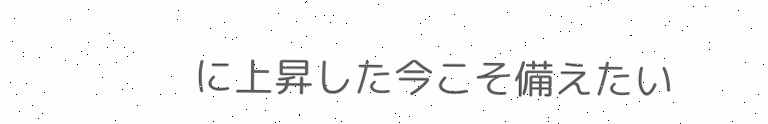に上昇した今こそ備えたい